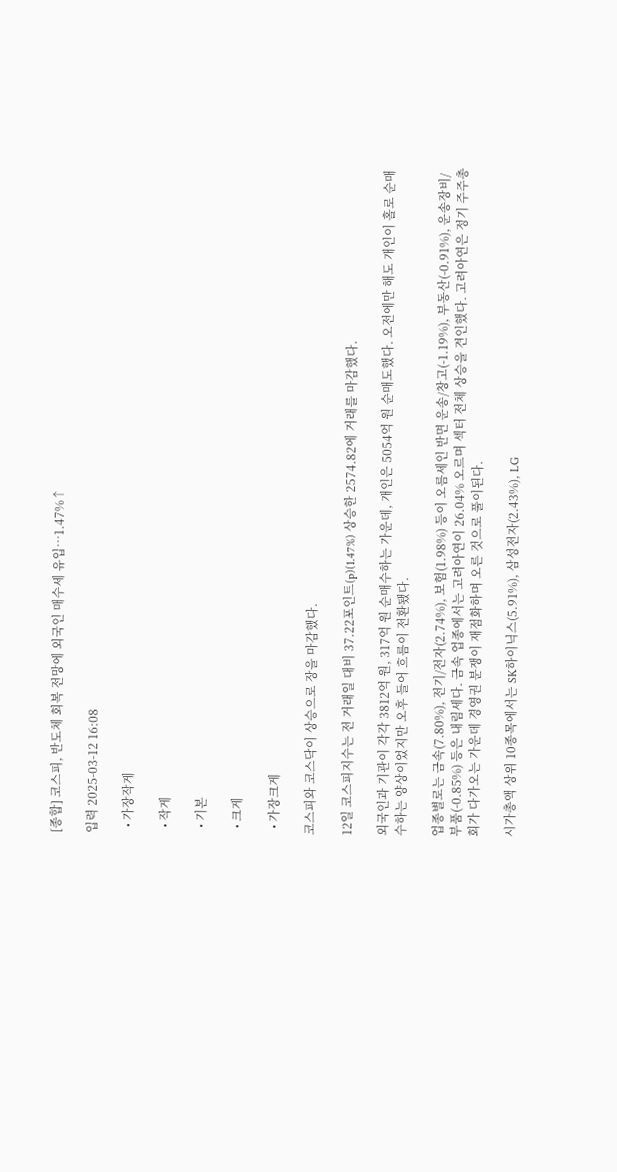[종합] 코스피, 반도체 회복 전망에 외국인 매수세 유입…1.47%↑

입력 2025-03-12 16:08

  • 가장작게

  • 작게

  • 기본

  • 크게

  • 가장크게

코스피와 코스닥이 상승으로 장을 마감했다.

12일 코스피지수는 전 거래일 대비 37.22포인트(p)(1.47%) 상승한 2574.82에 거래를 마감했다.

외국인과 기관이 각각 3812억 원, 317억 원 순매수하는 가운데, 개인은 5054억 원 순매도했다. 오전에만 해도 개인이 홀로 순매수하는 양상이었지만 오후 들어 흐름이 전환됐다.

업종별로는 금속(7.80%), 전기/전자(2.74%), 보험(1.98%) 등이 오름세인 반면 운송/창고(-1.19%), 부동산(-0.91%), 운송장비/부품(-0.85%) 등은 내림세다. 금속 업종에서는 고려아연이 26.04% 오르며 섹터 전체 상승을 견인했다. 고려아연은 정기 주주총회가 다가오는 가운데 경영권 분쟁이 재점화하며 오른 것으로 풀이된다.

시가총액 상위 10종목에서는 SK하이닉스(5.91%), 삼성전자(2.43%), LG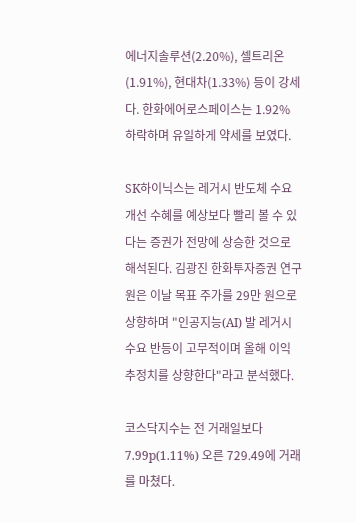에너지솔루션(2.20%), 셀트리온(1.91%), 현대차(1.33%) 등이 강세다. 한화에어로스페이스는 1.92% 하락하며 유일하게 약세를 보였다.

SK하이닉스는 레거시 반도체 수요 개선 수혜를 예상보다 빨리 볼 수 있다는 증권가 전망에 상승한 것으로 해석된다. 김광진 한화투자증권 연구원은 이날 목표 주가를 29만 원으로 상향하며 "인공지능(AI) 발 레거시 수요 반등이 고무적이며 올해 이익 추정치를 상향한다"라고 분석했다.

코스닥지수는 전 거래일보다 7.99p(1.11%) 오른 729.49에 거래를 마쳤다.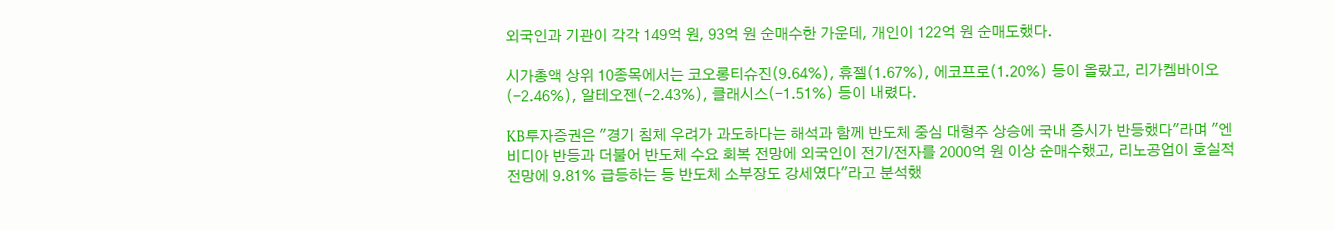외국인과 기관이 각각 149억 원, 93억 원 순매수한 가운데, 개인이 122억 원 순매도했다.

시가총액 상위 10종목에서는 코오롱티슈진(9.64%), 휴젤(1.67%), 에코프로(1.20%) 등이 올랐고, 리가켐바이오(-2.46%), 알테오젠(-2.43%), 클래시스(-1.51%) 등이 내렸다.

KB투자증권은 "경기 침체 우려가 과도하다는 해석과 함께 반도체 중심 대형주 상승에 국내 증시가 반등했다"라며 "엔비디아 반등과 더불어 반도체 수요 회복 전망에 외국인이 전기/전자를 2000억 원 이상 순매수했고, 리노공업이 호실적 전망에 9.81% 급등하는 등 반도체 소부장도 강세였다"라고 분석했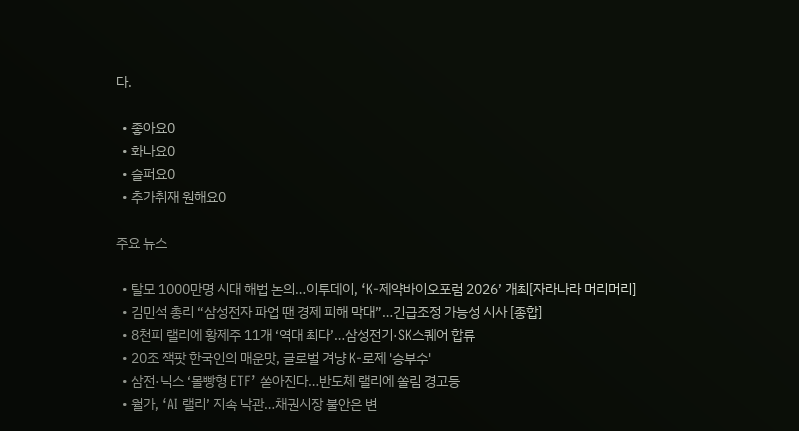다.

  • 좋아요0
  • 화나요0
  • 슬퍼요0
  • 추가취재 원해요0

주요 뉴스

  • 탈모 1000만명 시대 해법 논의…이투데이, ‘K-제약바이오포럼 2026’ 개최[자라나라 머리머리]
  • 김민석 총리 “삼성전자 파업 땐 경제 피해 막대”…긴급조정 가능성 시사 [종합]
  • 8천피 랠리에 황제주 11개 ‘역대 최다’…삼성전기·SK스퀘어 합류
  • 20조 잭팟 한국인의 매운맛, 글로벌 겨냥 K-로제 '승부수'
  • 삼전·닉스 ‘몰빵형 ETF’ 쏟아진다…반도체 랠리에 쏠림 경고등
  • 월가, ‘AI 랠리’ 지속 낙관…채권시장 불안은 변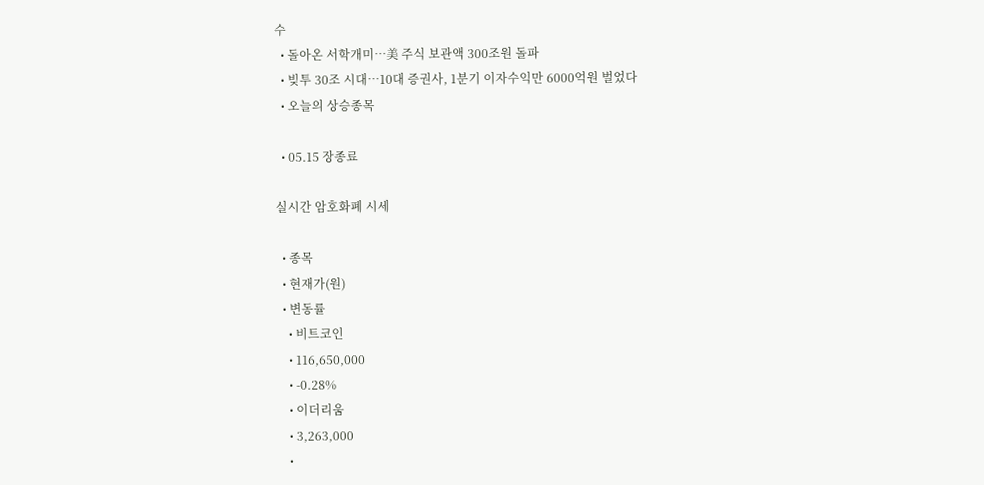수
  • 돌아온 서학개미…美 주식 보관액 300조원 돌파
  • 빚투 30조 시대…10대 증권사, 1분기 이자수익만 6000억원 벌었다
  • 오늘의 상승종목

  • 05.15 장종료

실시간 암호화폐 시세

  • 종목
  • 현재가(원)
  • 변동률
    • 비트코인
    • 116,650,000
    • -0.28%
    • 이더리움
    • 3,263,000
    •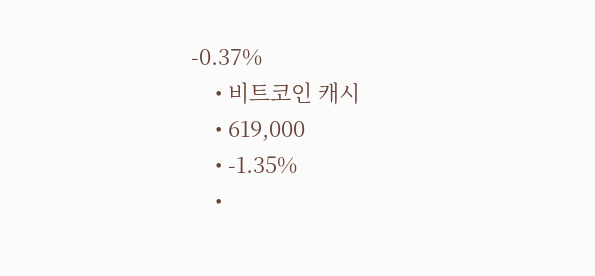-0.37%
    • 비트코인 캐시
    • 619,000
    • -1.35%
    •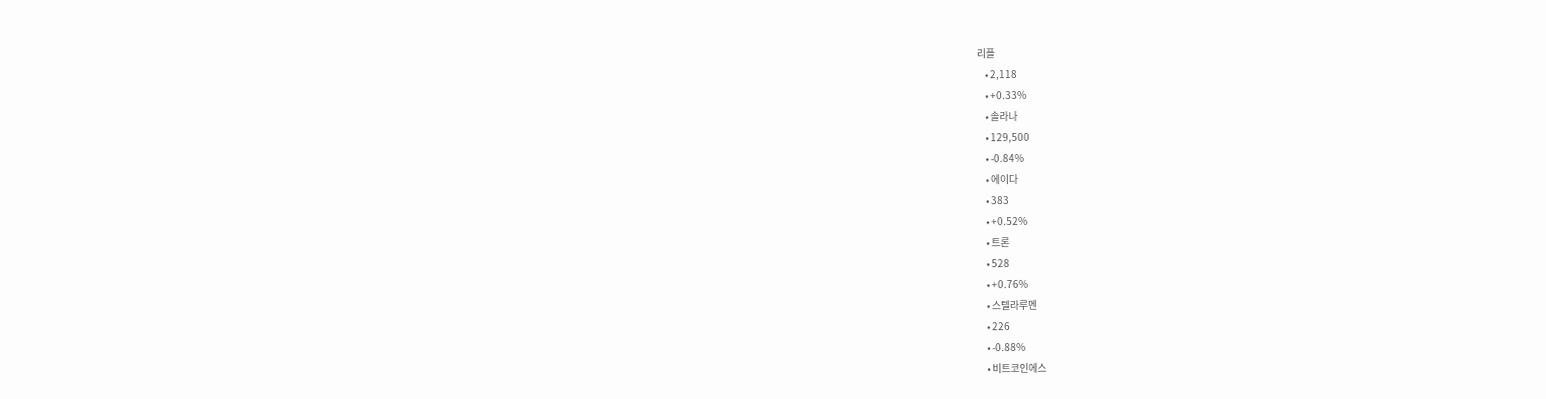리플
    • 2,118
    • +0.33%
    • 솔라나
    • 129,500
    • -0.84%
    • 에이다
    • 383
    • +0.52%
    • 트론
    • 528
    • +0.76%
    • 스텔라루멘
    • 226
    • -0.88%
    • 비트코인에스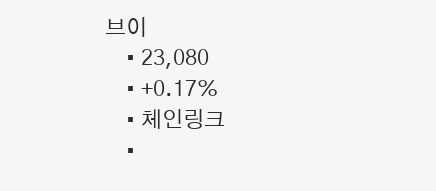브이
    • 23,080
    • +0.17%
    • 체인링크
    •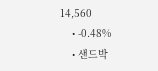14,560
    • -0.48%
    • 샌드박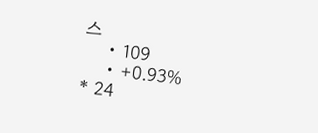스
    • 109
    • +0.93%
* 24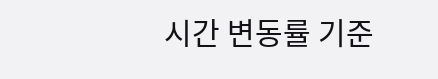시간 변동률 기준